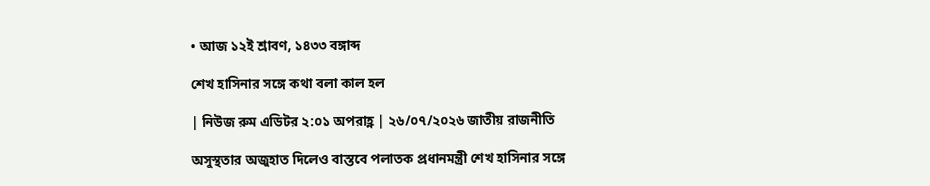• আজ ১২ই শ্রাবণ, ১৪৩৩ বঙ্গাব্দ

শেখ হাসিনার সঙ্গে কথা বলা কাল হল

| নিউজ রুম এডিটর ২:০১ অপরাহ্ণ | ২৬/০৭/২০২৬ জাতীয় রাজনীতি

অসুস্থতার অজুহাত দিলেও বাস্তবে পলাতক প্রধানমন্ত্রী শেখ হাসিনার সঙ্গে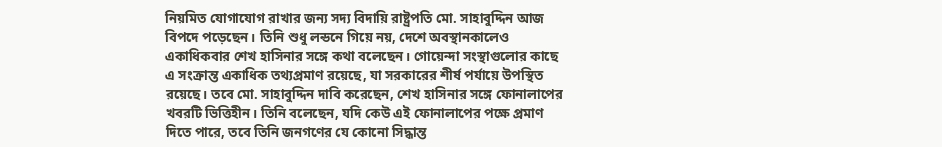নিয়মিত যোগাযোগ রাখার জন্য সদ্য বিদায়ি রাষ্ট্রপতি মো. সাহাবুদ্দিন আজ বিপদে পড়েছেন। তিনি শুধু লন্ডনে গিয়ে নয়, দেশে অবস্থানকালেও একাধিকবার শেখ হাসিনার সঙ্গে কথা বলেছেন। গোয়েন্দা সংস্থাগুলোর কাছে এ সংক্রান্ত একাধিক তথ্যপ্রমাণ রয়েছে, যা সরকারের শীর্ষ পর্যায়ে উপস্থিত রয়েছে। তবে মো. সাহাবুদ্দিন দাবি করেছেন, শেখ হাসিনার সঙ্গে ফোনালাপের খবরটি ভিত্তিহীন। তিনি বলেছেন, যদি কেউ এই ফোনালাপের পক্ষে প্রমাণ দিতে পারে, তবে তিনি জনগণের যে কোনো সিদ্ধান্ত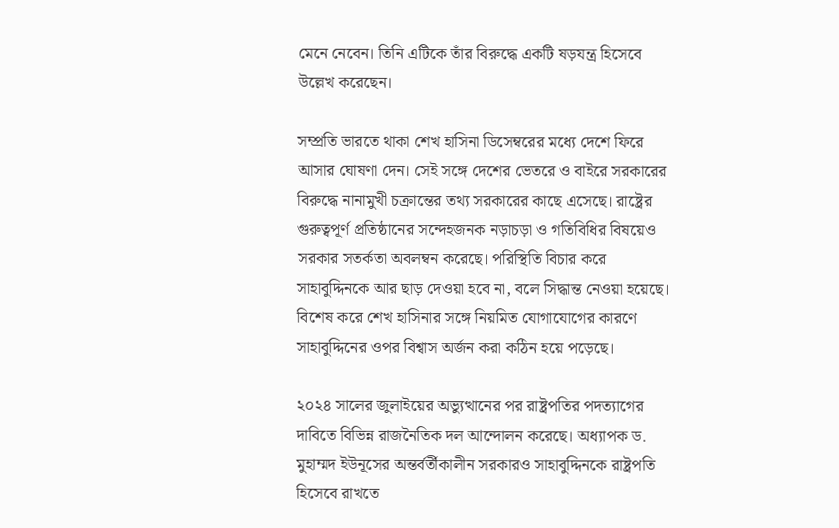মেনে নেবেন। তিনি এটিকে তাঁর বিরুদ্ধে একটি ষড়যন্ত্র হিসেবে উল্লেখ করেছেন।

সম্প্রতি ভারতে থাকা শেখ হাসিনা ডিসেম্বরের মধ্যে দেশে ফিরে আসার ঘোষণা দেন। সেই সঙ্গে দেশের ভেতরে ও বাইরে সরকারের বিরুদ্ধে নানামুখী চক্রান্তের তথ্য সরকারের কাছে এসেছে। রাষ্ট্রের গুরুত্বপূর্ণ প্রতিষ্ঠানের সন্দেহজনক নড়াচড়া ও গতিবিধির বিষয়েও সরকার সতর্কতা অবলম্বন করেছে। পরিস্থিতি বিচার করে সাহাবুদ্দিনকে আর ছাড় দেওয়া হবে না, বলে সিদ্ধান্ত নেওয়া হয়েছে। বিশেষ করে শেখ হাসিনার সঙ্গে নিয়মিত যোগাযোগের কারণে সাহাবুদ্দিনের ওপর বিশ্বাস অর্জন করা কঠিন হয়ে পড়েছে।

২০২৪ সালের জুলাইয়ের অভ্যুত্থানের পর রাষ্ট্রপতির পদত্যাগের দাবিতে বিভিন্ন রাজনৈতিক দল আন্দোলন করেছে। অধ্যাপক ড. মুহাম্মদ ইউনূসের অন্তর্বর্তীকালীন সরকারও সাহাবুদ্দিনকে রাষ্ট্রপতি হিসেবে রাখতে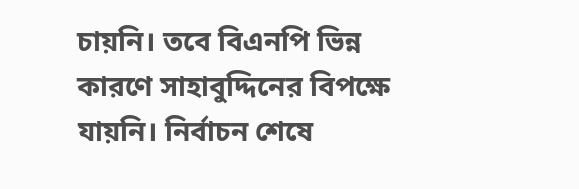চায়নি। তবে বিএনপি ভিন্ন কারণে সাহাবুদ্দিনের বিপক্ষে যায়নি। নির্বাচন শেষে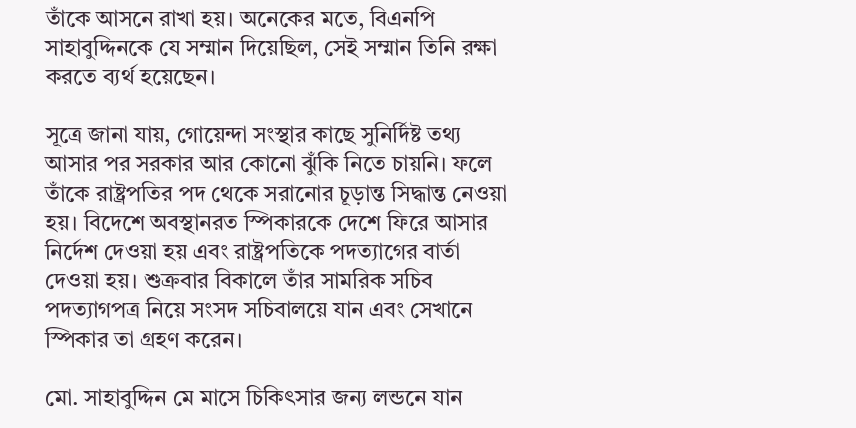তাঁকে আসনে রাখা হয়। অনেকের মতে, বিএনপি সাহাবুদ্দিনকে যে সম্মান দিয়েছিল, সেই সম্মান তিনি রক্ষা করতে ব্যর্থ হয়েছেন।

সূত্রে জানা যায়, গোয়েন্দা সংস্থার কাছে সুনির্দিষ্ট তথ্য আসার পর সরকার আর কোনো ঝুঁকি নিতে চায়নি। ফলে তাঁকে রাষ্ট্রপতির পদ থেকে সরানোর চূড়ান্ত সিদ্ধান্ত নেওয়া হয়। বিদেশে অবস্থানরত স্পিকারকে দেশে ফিরে আসার নির্দেশ দেওয়া হয় এবং রাষ্ট্রপতিকে পদত্যাগের বার্তা দেওয়া হয়। শুক্রবার বিকালে তাঁর সামরিক সচিব পদত্যাগপত্র নিয়ে সংসদ সচিবালয়ে যান এবং সেখানে স্পিকার তা গ্রহণ করেন।

মো. সাহাবুদ্দিন মে মাসে চিকিৎসার জন্য লন্ডনে যান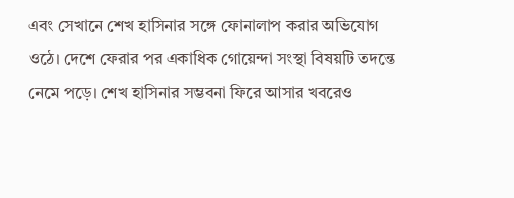এবং সেখানে শেখ হাসিনার সঙ্গে ফোনালাপ করার অভিযোগ ওঠে। দেশে ফেরার পর একাধিক গোয়েন্দা সংস্থা বিষয়টি তদন্তে নেমে পড়ে। শেখ হাসিনার সম্ভবনা ফিরে আসার খবরেও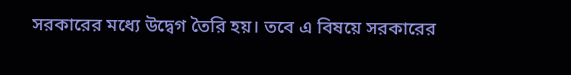সরকারের মধ্যে উদ্বেগ তৈরি হয়। তবে এ বিষয়ে সরকারের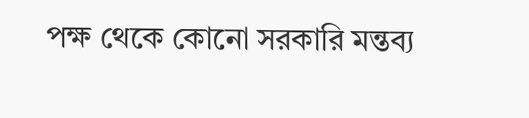পক্ষ থেকে কোনো সরকারি মন্তব্য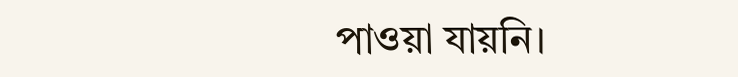পাওয়া যায়নি।